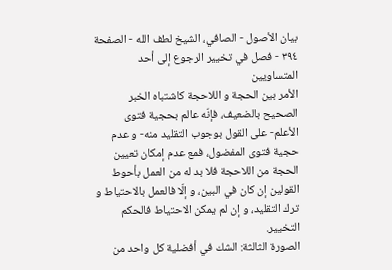بيان الأصول - الصافي، الشيخ لطف الله - الصفحة ٣٩٤ - فصل في تخيير الرجوع إلى أحد المتساويين
الأمر بين الحجة و اللاحجة كاشتباه الخبر الصحيح بالضعيف، فإنّه عالم بحجية فتوى الأعلم- على القول بوجوب التقليد منه- و عدم حجية فتوى المفضول، فمع عدم إمكان تعيين الحجة من اللاحجة فلا بد له من العمل بأحوط القولين إن كان في البين، و إلّا فالعمل بالاحتياط و ترك التقليد، و إن لم يمكن الاحتياط فالحكم التخيير.
الصورة الثالثة: الشك في أفضلية كل واحد من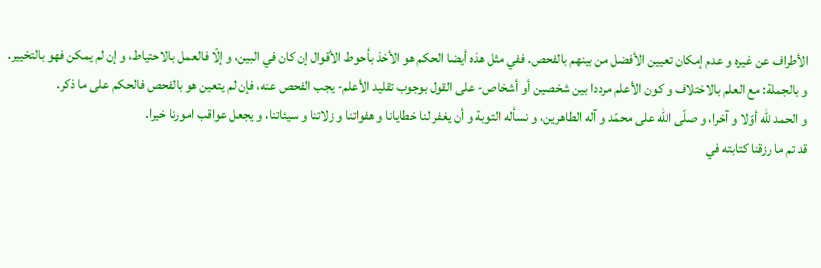الأطراف عن غيره و عدم إمكان تعيين الأفضل من بينهم بالفحص. ففي مثل هذه أيضا الحكم هو الأخذ بأحوط الأقوال إن كان في البين، و إلّا فالعمل بالاحتياط، و إن لم يمكن فهو بالتخيير.
و بالجملة: مع العلم بالاختلاف و كون الأعلم مرددا بين شخصين أو أشخاص- على القول بوجوب تقليد الأعلم- يجب الفحص عنه، فإن لم يتعين هو بالفحص فالحكم على ما ذكر.
و الحمد للّه أوّلا و آخرا، و صلّى اللّه على محمّد و آله الطاهرين، و نسأله التوبة و أن يغفر لنا خطايانا و هفواتنا و زلاتنا و سيئاتنا، و يجعل عواقب امورنا خيرا.
قد تم ما رزقنا كتابته في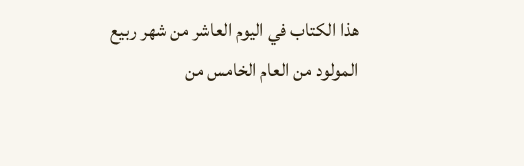هذا الكتاب في اليوم العاشر من شهر ربيع المولود من العام الخامس من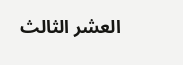العشر الثالث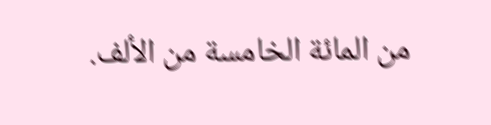من المائة الخامسة من الألف.